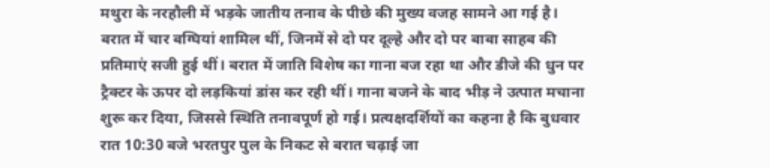मथुरा के नरहौली में भड़के जातीय तनाव के पीछे की मुख्य वजह सामने आ गई है। बरात में चार बग्घियां शामिल थीं, जिनमें से दो पर दूल्हे और दो पर बाबा साहब की प्रतिमाएं सजी हुई थीं। बरात में जाति विशेष का गाना बज रहा था और डीजे की धुन पर ट्रैक्टर के ऊपर दो लड़कियां डांस कर रही थीं। गाना बजने के बाद भीड़ ने उत्पात मचाना शुरू कर दिया, जिससे स्थिति तनावपूर्ण हो गई। प्रत्यक्षदर्शियों का कहना है कि बुधवार रात 10:30 बजे भरतपुर पुल के निकट से बरात चढ़ाई जा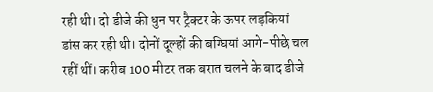रही थी। दो डीजे की धुन पर ट्रैक्टर के ऊपर लड़कियां डांस कर रही थी। दोनों दूल्हों की बग्घियां आगे-पीछे चल रहीं थीं। करीब 100 मीटर तक बरात चलने के बाद डीजे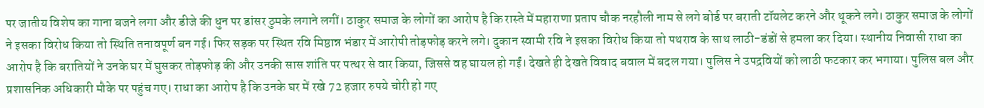पर जातीय विशेष का गाना बजने लगा और डीजे की धुन पर डांसर ठुमके लगाने लगीं। ठाकुर समाज के लोगों का आरोप है कि रास्ते में महाराणा प्रताप चौक नरहौली नाम से लगे बोर्ड पर बराती टॉयलेट करने और थूकने लगे। ठाकुर समाज के लोगों ने इसका विरोध किया तो स्थिति तनावपूर्ण बन गई। फिर सड़क पर स्थित रवि मिष्ठान्न भंडार में आरोपी तोड़फोड़ करने लगे। दुकान स्वामी रवि ने इसका विरोध किया तो पथराव के साथ लाठी-डंडों से हमला कर दिया। स्थानीय निवासी राधा का आरोप है कि बरातियों ने उनके घर में घुसकर तोड़फोड़ की और उनकी सास शांति पर पत्थर से वार किया, जिससे वह घायल हो गईं। देखते ही देखते विवाद बवाल में बदल गया। पुलिस ने उपद्रवियों को लाठी फटकार कर भगाया। पुलिस बल और प्रशासनिक अधिकारी मौके पर पहुंच गए। राधा का आरोप है कि उनके घर में रखे 72 हजार रुपये चोरी हो गए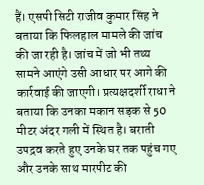हैं। एसपी सिटी राजीव कुमार सिंह ने बताया कि फिलहाल मामले की जांच की जा रही है। जांच में जो भी तथ्य सामने आएंगे उसी आधार पर आगे की कार्रवाई की जाएगी। प्रत्यक्षदर्शी राधा ने बताया कि उनका मकान सड़क से 50 मीटर अंदर गली में स्थित है। बराती उपद्रव करते हुए उनके घर तक पहुंच गए और उनके साथ मारपीट की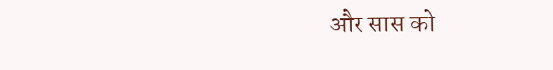और सास को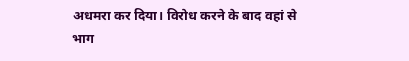अधमरा कर दिया। विरोध करने के बाद वहां से भाग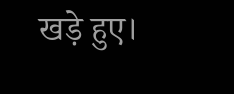खड़े हुए।